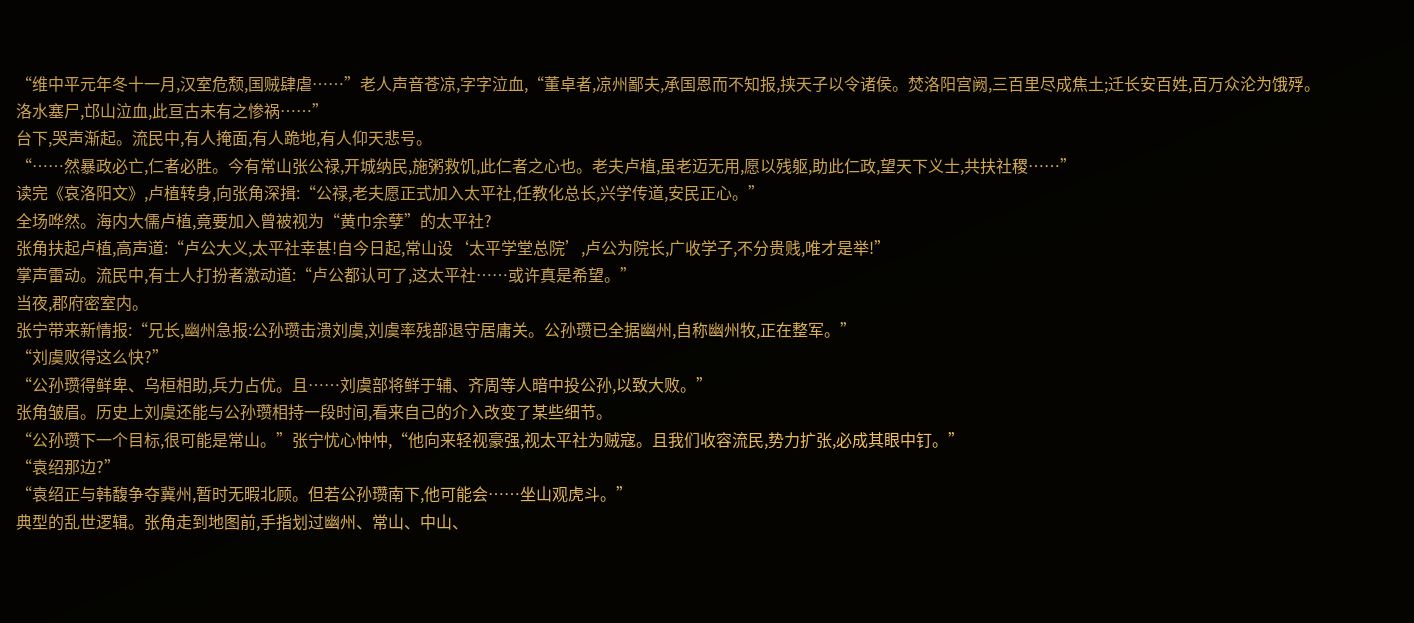“维中平元年冬十一月,汉室危颓,国贼肆虐……”老人声音苍凉,字字泣血,“董卓者,凉州鄙夫,承国恩而不知报,挟天子以令诸侯。焚洛阳宫阙,三百里尽成焦土;迁长安百姓,百万众沦为饿殍。洛水塞尸,邙山泣血,此亘古未有之惨祸……”
台下,哭声渐起。流民中,有人掩面,有人跪地,有人仰天悲号。
“……然暴政必亡,仁者必胜。今有常山张公禄,开城纳民,施粥救饥,此仁者之心也。老夫卢植,虽老迈无用,愿以残躯,助此仁政,望天下义士,共扶社稷……”
读完《哀洛阳文》,卢植转身,向张角深揖:“公禄,老夫愿正式加入太平社,任教化总长,兴学传道,安民正心。”
全场哗然。海内大儒卢植,竟要加入曾被视为“黄巾余孽”的太平社?
张角扶起卢植,高声道:“卢公大义,太平社幸甚!自今日起,常山设‘太平学堂总院’,卢公为院长,广收学子,不分贵贱,唯才是举!”
掌声雷动。流民中,有士人打扮者激动道:“卢公都认可了,这太平社……或许真是希望。”
当夜,郡府密室内。
张宁带来新情报:“兄长,幽州急报:公孙瓒击溃刘虞,刘虞率残部退守居庸关。公孙瓒已全据幽州,自称幽州牧,正在整军。”
“刘虞败得这么快?”
“公孙瓒得鲜卑、乌桓相助,兵力占优。且……刘虞部将鲜于辅、齐周等人暗中投公孙,以致大败。”
张角皱眉。历史上刘虞还能与公孙瓒相持一段时间,看来自己的介入改变了某些细节。
“公孙瓒下一个目标,很可能是常山。”张宁忧心忡忡,“他向来轻视豪强,视太平社为贼寇。且我们收容流民,势力扩张,必成其眼中钉。”
“袁绍那边?”
“袁绍正与韩馥争夺冀州,暂时无暇北顾。但若公孙瓒南下,他可能会……坐山观虎斗。”
典型的乱世逻辑。张角走到地图前,手指划过幽州、常山、中山、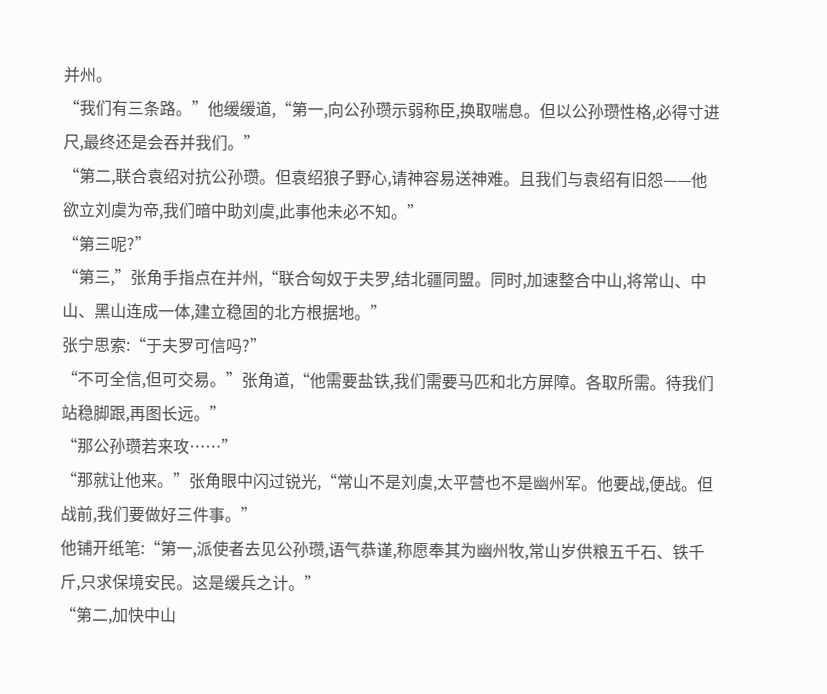并州。
“我们有三条路。”他缓缓道,“第一,向公孙瓒示弱称臣,换取喘息。但以公孙瓒性格,必得寸进尺,最终还是会吞并我们。”
“第二,联合袁绍对抗公孙瓒。但袁绍狼子野心,请神容易送神难。且我们与袁绍有旧怨——他欲立刘虞为帝,我们暗中助刘虞,此事他未必不知。”
“第三呢?”
“第三,”张角手指点在并州,“联合匈奴于夫罗,结北疆同盟。同时,加速整合中山,将常山、中山、黑山连成一体,建立稳固的北方根据地。”
张宁思索:“于夫罗可信吗?”
“不可全信,但可交易。”张角道,“他需要盐铁,我们需要马匹和北方屏障。各取所需。待我们站稳脚跟,再图长远。”
“那公孙瓒若来攻……”
“那就让他来。”张角眼中闪过锐光,“常山不是刘虞,太平营也不是幽州军。他要战,便战。但战前,我们要做好三件事。”
他铺开纸笔:“第一,派使者去见公孙瓒,语气恭谨,称愿奉其为幽州牧,常山岁供粮五千石、铁千斤,只求保境安民。这是缓兵之计。”
“第二,加快中山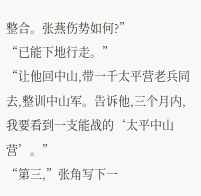整合。张燕伤势如何?”
“已能下地行走。”
“让他回中山,带一千太平营老兵同去,整训中山军。告诉他,三个月内,我要看到一支能战的‘太平中山营’。”
“第三,”张角写下一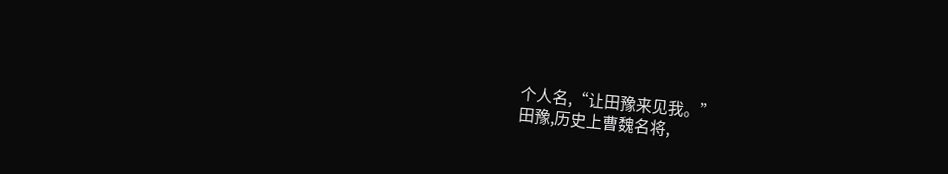个人名,“让田豫来见我。”
田豫,历史上曹魏名将,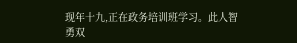现年十九,正在政务培训班学习。此人智勇双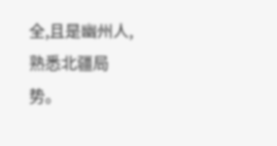全,且是幽州人,熟悉北疆局势。